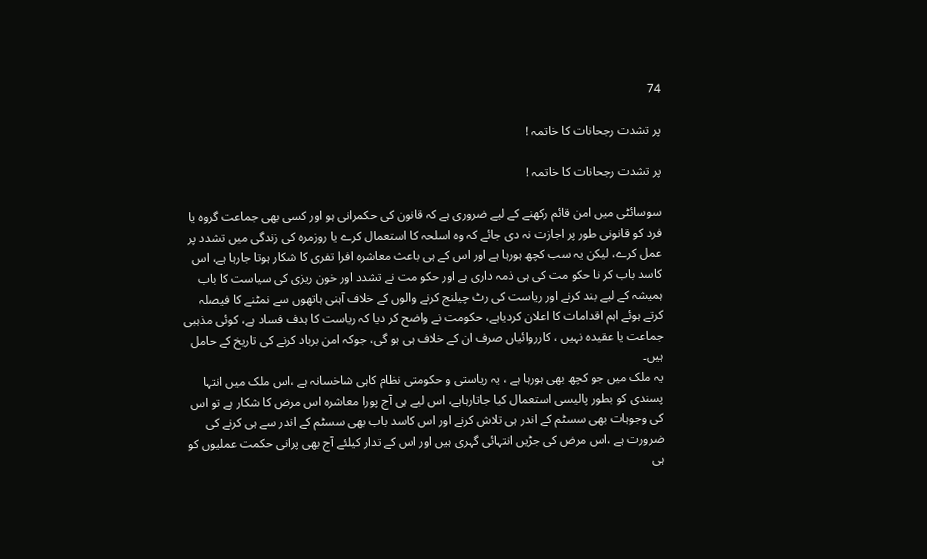74

پر تشدت رجحانات کا خاتمہ !

پر تشدت رجحانات کا خاتمہ !

سوسائٹی میں امن قائم رکھنے کے لیے ضروری ہے کہ قانون کی حکمرانی ہو اور کسی بھی جماعت گروہ یا فرد کو قانونی طور پر اجازت نہ دی جائے کہ وہ اسلحہ کا استعمال کرے یا روزمرہ کی زندگی میں تشدد پر عمل کرے، لیکن یہ سب کچھ ہورہا ہے اور اس کے ہی باعث معاشرہ افرا تفری کا شکار ہوتا جارہا ہے، اس کاسد باب کر نا حکو مت کی ہی ذمہ داری ہے اور حکو مت نے تشدد اور خون ریزی کی سیاست کا باب ہمیشہ کے لیے بند کرنے اور ریاست کی رٹ چیلنج کرنے والوں کے خلاف آہنی ہاتھوں سے نمٹنے کا فیصلہ کرتے ہوئے اہم اقدامات کا اعلان کردیاہے، حکومت نے واضح کر دیا کہ ریاست کا ہدف فساد ہے، کوئی مذہبی جماعت یا عقیدہ نہیں ، کارروائیاں صرف ان کے خلاف ہی ہو گی، جوکہ امن برباد کرنے کی تاریخ کے حامل ہیں۔
یہ ملک میں جو کچھ بھی ہورہا ہے ، یہ ریاستی و حکومتی نظام کاہی شاخسانہ ہے ،اس ملک میں انتہا پسندی کو بطور پالیسی استعمال کیا جاتارہاہے، اس لیے ہی آج پورا معاشرہ اس مرض کا شکار ہے تو اس کی وجوہات بھی سسٹم کے اندر ہی تلاش کرنے اور اس کاسد باب بھی سسٹم کے اندر سے ہی کرنے کی ضرورت ہے ،اس مرض کی جڑیں انتہائی گہری ہیں اور اس کے تدار کیلئے آج بھی پرانی حکمت عملیوں کو ہی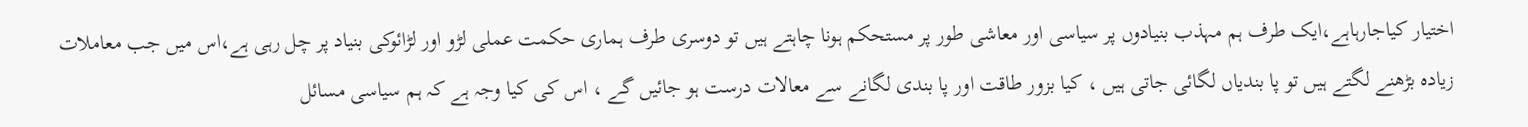اختیار کیاجارہاہے،ایک طرف ہم مہذب بنیادوں پر سیاسی اور معاشی طور پر مستحکم ہونا چاہتے ہیں تو دوسری طرف ہماری حکمت عملی لڑو اور لڑائوکی بنیاد پر چل رہی ہے،اس میں جب معاملات زیادہ بڑھنے لگتے ہیں تو پا بندیاں لگائی جاتی ہیں ، کیا بزور طاقت اور پا بندی لگانے سے معالات درست ہو جائیں گے ، اس کی کیا وجہ ہے کہ ہم سیاسی مسائل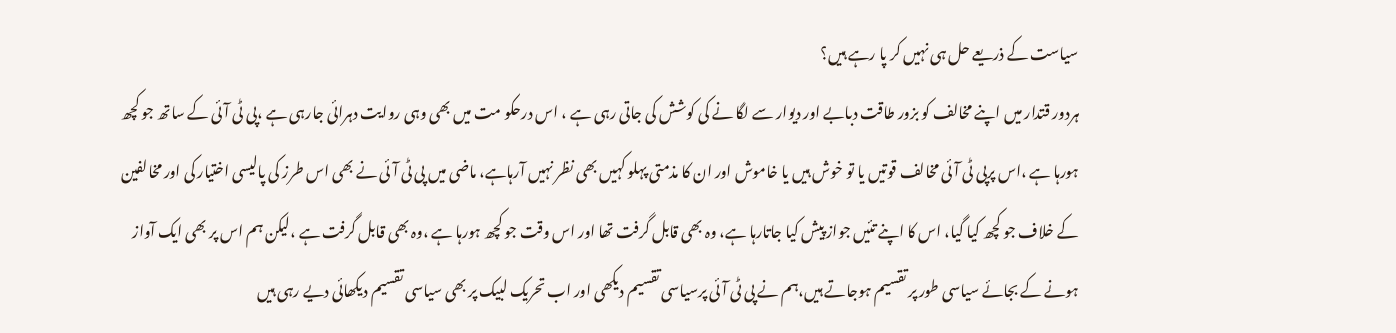سیاست کے ذریعے حل ہی نہیں کر پا رہے ہیں؟
ہردور قتدار میں اپنے مخالف کو بزور طاقت دبابے اور دیوار سے لگا نے کی کوشش کی جاتی رہی ہے ، اس درحکو مت میں بھی وہی روایت دہرائی جارہی ہے ،پی ٹی آئی کے ساتھ جو کچھ ہورہا ہے ،اس پرپی ٹی آئی مخالف قوتیں یا تو خوش ہیں یا خاموش اور ان کا مذمتی پہلو کہیں بھی نظر نہیں آرہاہے، ماضی میں پی ٹی آئی نے بھی اس طرز کی پالیسی اختیار کی اور مخالفین کے خلاف جو کچھ کیا گیا، اس کا اپنے تئیں جواز پیش کیا جاتارہا ہے، وہ بھی قابل گرفت تھا اور اس وقت جو کچھ ہورہا ہے ،وہ بھی قابل گرفت ہے ،لیکن ہم اس پر بھی ایک آواز ہونے کے بجائے سیاسی طور پر تقسیم ہوجاتے ہیں،ہم نے پی ٹی آئی پرسیاسی تقسیم دیکھی اور اب تحریک لبیک پر بھی سیاسی تقسیم دیکھائی دیے رہی ہیں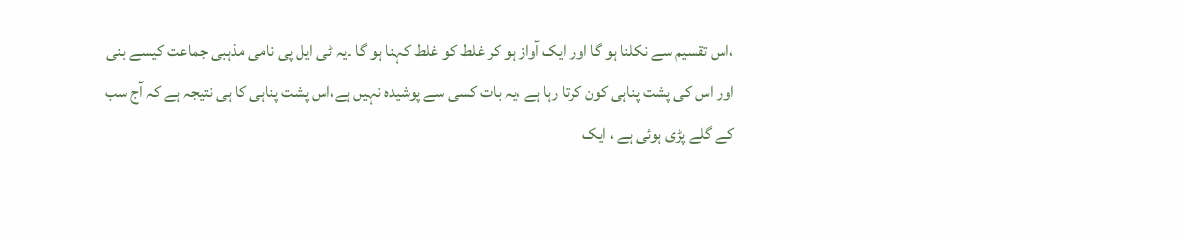،اس تقسیم سے نکلنا ہو گا اور ایک آواز ہو کر غلط کو غلط کہنا ہو گا ۔یہ ٹی ایل پی نامی مذہبی جماعت کیسے بنی اور اس کی پشت پناہی کون کرتا رہا ہے ،یہ بات کسی سے پوشیدہ نہیں ہے،اس پشت پناہی کا ہی نتیجہ ہے کہ آج سب کے گلے پڑی ہوئی ہے ، ایک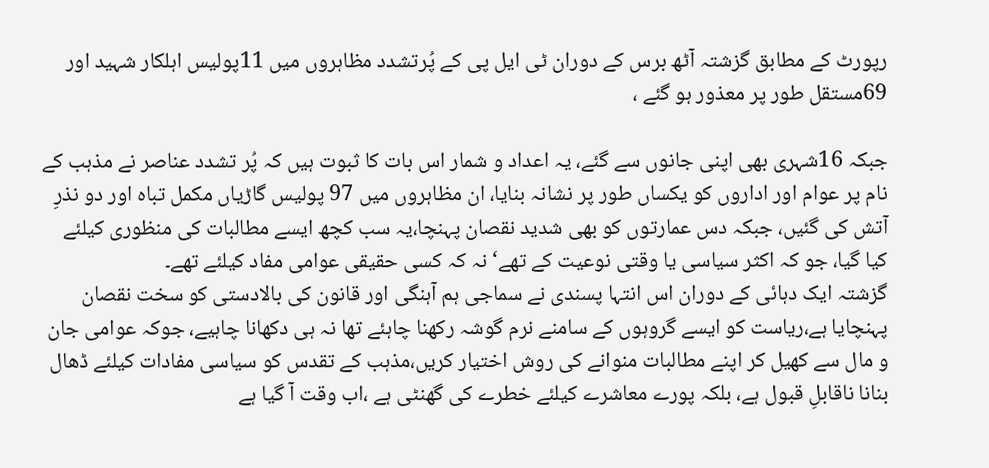رپورٹ کے مطابق گزشتہ آٹھ برس کے دوران ٹی ایل پی کے پُرتشدد مظاہروں میں 11پولیس اہلکار شہید اور 69مستقل طور پر معذور ہو گئے ،

جبکہ 16شہری بھی اپنی جانوں سے گئے، یہ اعداد و شمار اس بات کا ثبوت ہیں کہ پُر تشدد عناصر نے مذہب کے نام پر عوام اور اداروں کو یکساں طور پر نشانہ بنایا، ان مظاہروں میں 97 پولیس گاڑیاں مکمل تباہ اور دو نذرِ آتش کی گئیں، جبکہ دس عمارتوں کو بھی شدید نقصان پہنچا،یہ سب کچھ ایسے مطالبات کی منظوری کیلئے کیا گیا، جو کہ اکثر سیاسی یا وقتی نوعیت کے تھے‘ نہ کہ کسی حقیقی عوامی مفاد کیلئے تھے۔
گزشتہ ایک دہائی کے دوران اس انتہا پسندی نے سماجی ہم آہنگی اور قانون کی بالادستی کو سخت نقصان پہنچایا ہے،ریاست کو ایسے گروہوں کے سامنے نرم گوشہ رکھنا چاہئے تھا نہ ہی دکھانا چاہیے، جوکہ عوامی جان و مال سے کھیل کر اپنے مطالبات منوانے کی روش اختیار کریں،مذہب کے تقدس کو سیاسی مفادات کیلئے ڈھال بنانا ناقابلِ قبول ہے، بلکہ پورے معاشرے کیلئے خطرے کی گھنٹی ہے ،اب وقت آ گیا ہے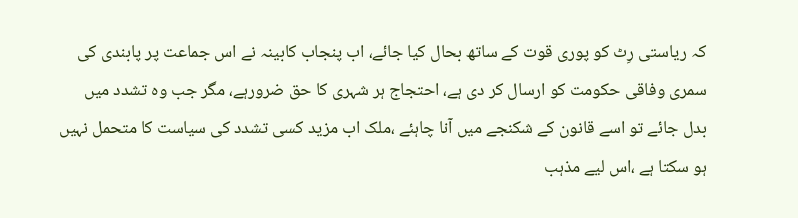کہ ریاستی رِٹ کو پوری قوت کے ساتھ بحال کیا جائے، اب پنجاب کابینہ نے اس جماعت پر پابندی کی سمری وفاقی حکومت کو ارسال کر دی ہے، احتجاج ہر شہری کا حق ضرورہے، مگر جب وہ تشدد میں بدل جائے تو اسے قانون کے شکنجے میں آنا چاہئے ،ملک اب مزید کسی تشدد کی سیاست کا متحمل نہیں ہو سکتا ہے ،اس لیے مذہب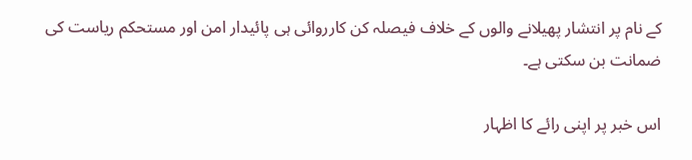کے نام پر انتشار پھیلانے والوں کے خلاف فیصلہ کن کارروائی ہی پائیدار امن اور مستحکم ریاست کی ضمانت بن سکتی ہے۔

اس خبر پر اپنی رائے کا اظہار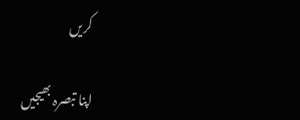کریں

اپنا تبصرہ بھیجیں